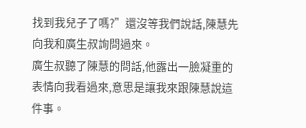找到我兒子了嗎?”還沒等我們說話,陳慧先向我和廣生叔詢問過來。
廣生叔聽了陳慧的問話,他露出一臉凝重的表情向我看過來,意思是讓我來跟陳慧說這件事。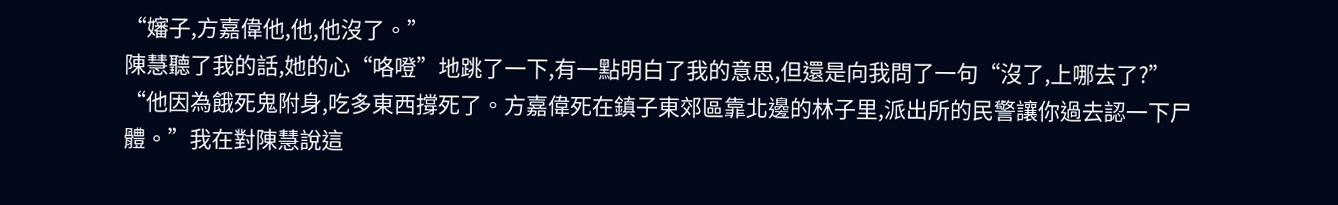“嬸子,方嘉偉他,他,他沒了。”
陳慧聽了我的話,她的心“咯噔”地跳了一下,有一點明白了我的意思,但還是向我問了一句“沒了,上哪去了?”
“他因為餓死鬼附身,吃多東西撐死了。方嘉偉死在鎮子東郊區靠北邊的林子里,派出所的民警讓你過去認一下尸體。”我在對陳慧說這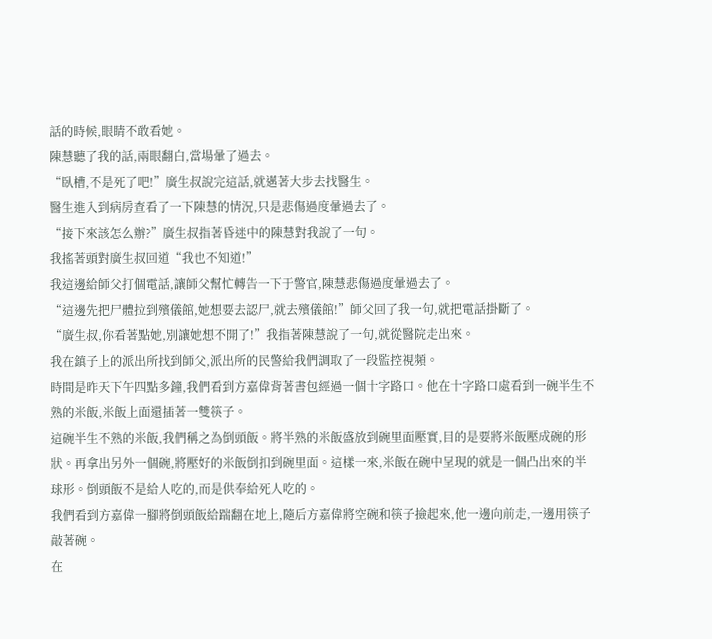話的時候,眼睛不敢看她。
陳慧聽了我的話,兩眼翻白,當場暈了過去。
“臥槽,不是死了吧!”廣生叔說完這話,就邁著大步去找醫生。
醫生進入到病房查看了一下陳慧的情況,只是悲傷過度暈過去了。
“接下來該怎么辦?”廣生叔指著昏迷中的陳慧對我說了一句。
我搖著頭對廣生叔回道“我也不知道!”
我這邊給師父打個電話,讓師父幫忙轉告一下于警官,陳慧悲傷過度暈過去了。
“這邊先把尸體拉到殯儀館,她想要去認尸,就去殯儀館!”師父回了我一句,就把電話掛斷了。
“廣生叔,你看著點她,別讓她想不開了!”我指著陳慧說了一句,就從醫院走出來。
我在鎮子上的派出所找到師父,派出所的民警給我們調取了一段監控視頻。
時間是昨天下午四點多鐘,我們看到方嘉偉背著書包經過一個十字路口。他在十字路口處看到一碗半生不熟的米飯,米飯上面還插著一雙筷子。
這碗半生不熟的米飯,我們稱之為倒頭飯。將半熟的米飯盛放到碗里面壓實,目的是要將米飯壓成碗的形狀。再拿出另外一個碗,將壓好的米飯倒扣到碗里面。這樣一來,米飯在碗中呈現的就是一個凸出來的半球形。倒頭飯不是給人吃的,而是供奉給死人吃的。
我們看到方嘉偉一腳將倒頭飯給踹翻在地上,隨后方嘉偉將空碗和筷子撿起來,他一邊向前走,一邊用筷子敲著碗。
在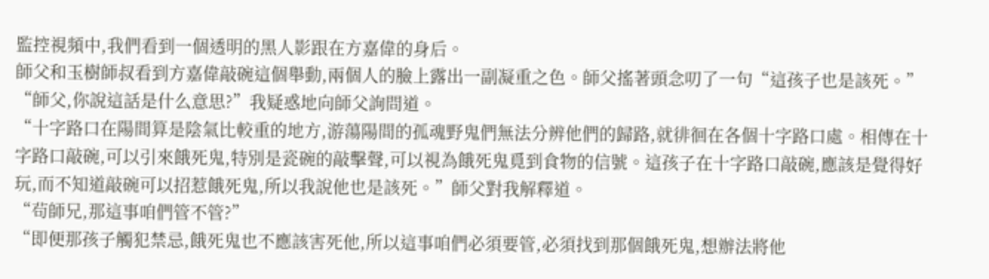監控視頻中,我們看到一個透明的黑人影跟在方嘉偉的身后。
師父和玉樹師叔看到方嘉偉敲碗這個舉動,兩個人的臉上露出一副凝重之色。師父搖著頭念叨了一句“這孩子也是該死。”
“師父,你說這話是什么意思?”我疑惑地向師父詢問道。
“十字路口在陽間算是陰氣比較重的地方,游蕩陽間的孤魂野鬼們無法分辨他們的歸路,就徘徊在各個十字路口處。相傳在十字路口敲碗,可以引來餓死鬼,特別是瓷碗的敲擊聲,可以視為餓死鬼覓到食物的信號。這孩子在十字路口敲碗,應該是覺得好玩,而不知道敲碗可以招惹餓死鬼,所以我說他也是該死。”師父對我解釋道。
“茍師兄,那這事咱們管不管?”
“即便那孩子觸犯禁忌,餓死鬼也不應該害死他,所以這事咱們必須要管,必須找到那個餓死鬼,想辦法將他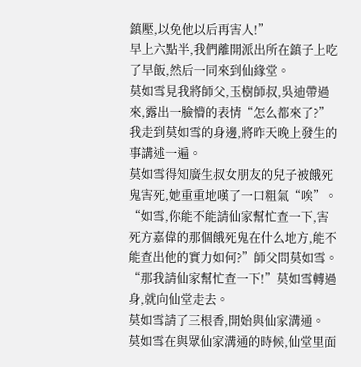鎮壓,以免他以后再害人!”
早上六點半,我們離開派出所在鎮子上吃了早飯,然后一同來到仙緣堂。
莫如雪見我將師父,玉樹師叔,吳迪帶過來,露出一臉懵的表情“怎么都來了?”
我走到莫如雪的身邊,將昨天晚上發生的事講述一遍。
莫如雪得知廣生叔女朋友的兒子被餓死鬼害死,她重重地嘆了一口粗氣“唉”。
“如雪,你能不能請仙家幫忙查一下,害死方嘉偉的那個餓死鬼在什么地方,能不能查出他的實力如何?”師父問莫如雪。
“那我請仙家幫忙查一下!”莫如雪轉過身,就向仙堂走去。
莫如雪請了三根香,開始與仙家溝通。
莫如雪在與眾仙家溝通的時候,仙堂里面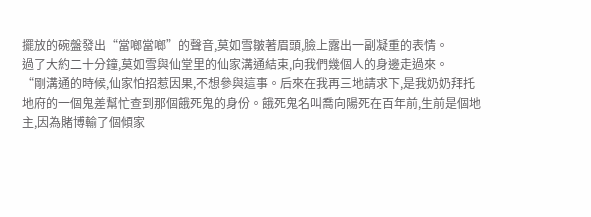擺放的碗盤發出“當啷當啷”的聲音,莫如雪皺著眉頭,臉上露出一副凝重的表情。
過了大約二十分鐘,莫如雪與仙堂里的仙家溝通結束,向我們幾個人的身邊走過來。
“剛溝通的時候,仙家怕招惹因果,不想參與這事。后來在我再三地請求下,是我奶奶拜托地府的一個鬼差幫忙查到那個餓死鬼的身份。餓死鬼名叫喬向陽死在百年前,生前是個地主,因為賭博輸了個傾家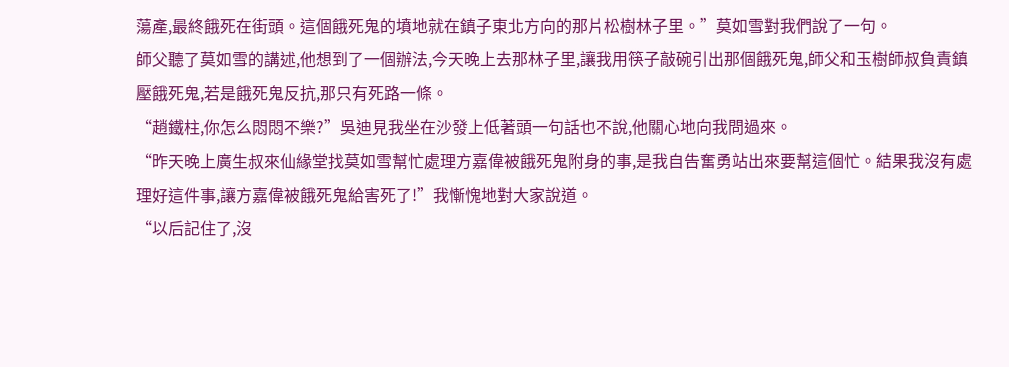蕩產,最終餓死在街頭。這個餓死鬼的墳地就在鎮子東北方向的那片松樹林子里。”莫如雪對我們說了一句。
師父聽了莫如雪的講述,他想到了一個辦法,今天晚上去那林子里,讓我用筷子敲碗引出那個餓死鬼,師父和玉樹師叔負責鎮壓餓死鬼,若是餓死鬼反抗,那只有死路一條。
“趙鐵柱,你怎么悶悶不樂?”吳迪見我坐在沙發上低著頭一句話也不說,他關心地向我問過來。
“昨天晚上廣生叔來仙緣堂找莫如雪幫忙處理方嘉偉被餓死鬼附身的事,是我自告奮勇站出來要幫這個忙。結果我沒有處理好這件事,讓方嘉偉被餓死鬼給害死了!”我慚愧地對大家說道。
“以后記住了,沒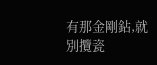有那金剛鉆,就別攬瓷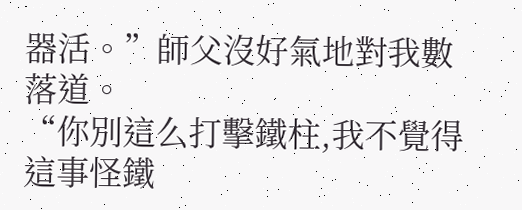器活。”師父沒好氣地對我數落道。
“你別這么打擊鐵柱,我不覺得這事怪鐵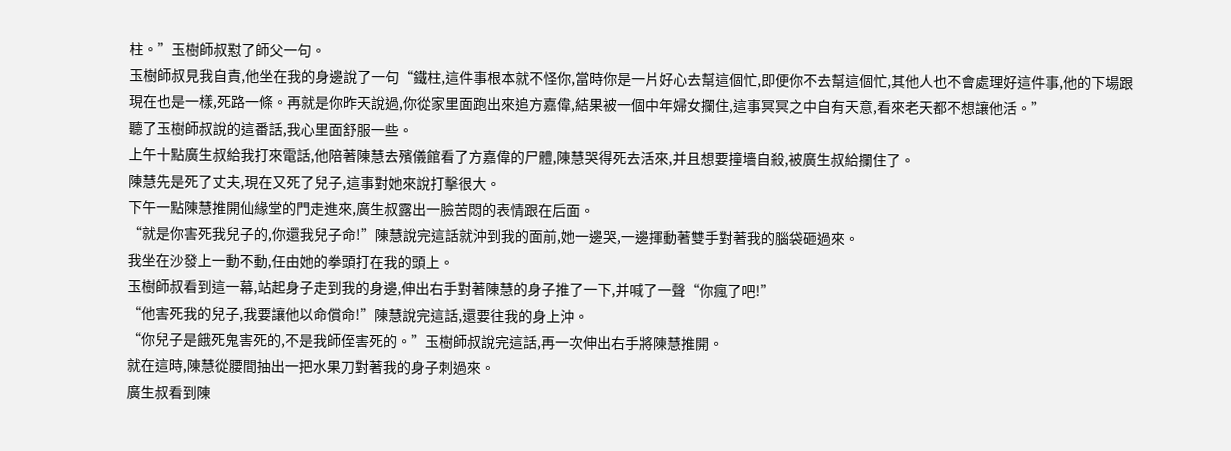柱。”玉樹師叔懟了師父一句。
玉樹師叔見我自責,他坐在我的身邊說了一句“鐵柱,這件事根本就不怪你,當時你是一片好心去幫這個忙,即便你不去幫這個忙,其他人也不會處理好這件事,他的下場跟現在也是一樣,死路一條。再就是你昨天說過,你從家里面跑出來追方嘉偉,結果被一個中年婦女攔住,這事冥冥之中自有天意,看來老天都不想讓他活。”
聽了玉樹師叔說的這番話,我心里面舒服一些。
上午十點廣生叔給我打來電話,他陪著陳慧去殯儀館看了方嘉偉的尸體,陳慧哭得死去活來,并且想要撞墻自殺,被廣生叔給攔住了。
陳慧先是死了丈夫,現在又死了兒子,這事對她來說打擊很大。
下午一點陳慧推開仙緣堂的門走進來,廣生叔露出一臉苦悶的表情跟在后面。
“就是你害死我兒子的,你還我兒子命!”陳慧說完這話就沖到我的面前,她一邊哭,一邊揮動著雙手對著我的腦袋砸過來。
我坐在沙發上一動不動,任由她的拳頭打在我的頭上。
玉樹師叔看到這一幕,站起身子走到我的身邊,伸出右手對著陳慧的身子推了一下,并喊了一聲“你瘋了吧!”
“他害死我的兒子,我要讓他以命償命!”陳慧說完這話,還要往我的身上沖。
“你兒子是餓死鬼害死的,不是我師侄害死的。”玉樹師叔說完這話,再一次伸出右手將陳慧推開。
就在這時,陳慧從腰間抽出一把水果刀對著我的身子刺過來。
廣生叔看到陳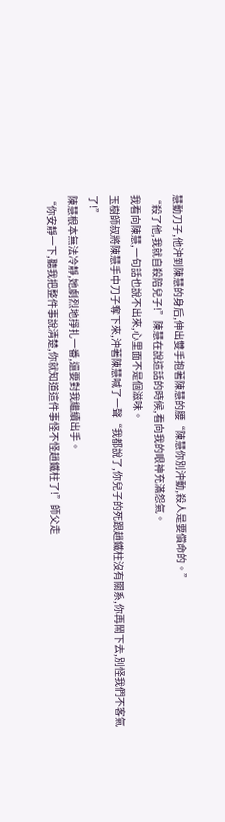慧動刀子,他沖到陳慧的身后,伸出雙手抱著陳慧的腰“陳慧你別沖動,殺人是要償命的。”
“殺了他,我就自殺陪兒子!”陳慧在說這話的時候,看向我的眼神充滿怨氣。
我看向陳慧,一句話也說不出來,心里面不是個滋味。
玉樹師叔將陳慧手中刀子奪下來,沖著陳慧喊了一聲“我都說了,你兒子的死跟趙鐵柱沒有關系,你再鬧下去,別怪我們不客氣了!”
陳慧根本無法冷靜,她劇烈地掙扎一番,還要對我繼續出手。
“你安靜一下,聽我把整件事說清楚,你就知道這件事怪不怪趙鐵柱了!”師父走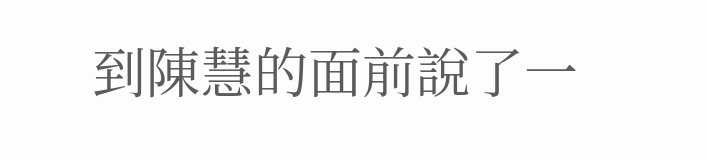到陳慧的面前說了一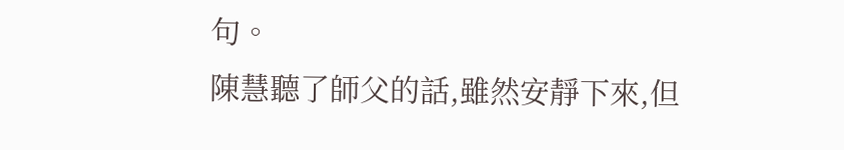句。
陳慧聽了師父的話,雖然安靜下來,但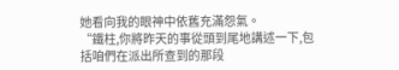她看向我的眼神中依舊充滿怨氣。
“鐵柱,你將昨天的事從頭到尾地講述一下,包括咱們在派出所查到的那段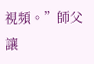視頻。”師父讓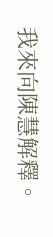我來向陳慧解釋。